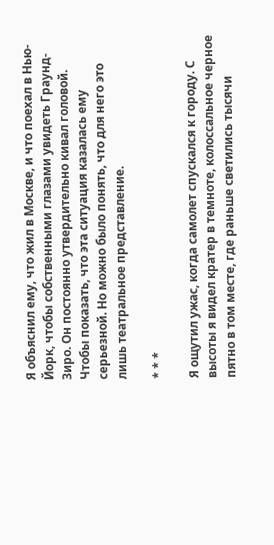Я объяснил ему, что жил в Москве, и что поехал в Нью-Йорк, чтобы собственными глазами увидеть Граунд-Зиро. Он постоянно утвердительно кивал головой. Чтобы показать, что эта ситуация казалась ему серьезной. Но можно было понять, что для него это лишь театральное представление.

* * *

Я ощутил ужас, когда самолет спускался к городу. С высоты я видел кратер в темноте, колоссальное черное пятно в том месте, где раньше светились тысячи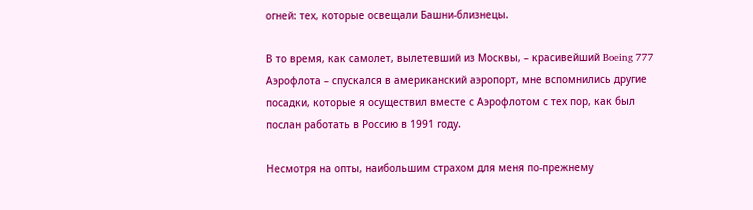огней: тех, которые освещали Башни-близнецы.

В то время, как самолет, вылетевший из Москвы, – красивейший Boeing 777 Аэрофлота – спускался в американский аэропорт, мне вспомнились другие посадки, которые я осуществил вместе с Аэрофлотом с тех пор, как был послан работать в Россию в 1991 году.

Несмотря на опты, наибольшим страхом для меня по-прежнему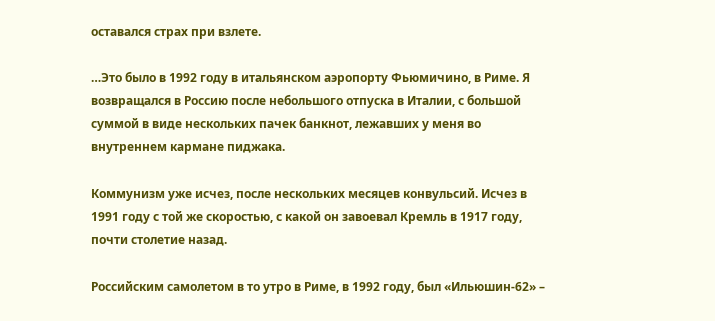оставался страх при взлете.

…Это было в 1992 году в итальянском аэропорту Фьюмичино, в Риме. Я возвращался в Россию после небольшого отпуска в Италии, с большой суммой в виде нескольких пачек банкнот, лежавших у меня во внутреннем кармане пиджака.

Коммунизм уже исчез, после нескольких месяцев конвульсий. Исчез в 1991 году с той же скоростью, с какой он завоевал Кремль в 1917 году, почти столетие назад.

Российским самолетом в то утро в Риме, в 1992 году, был «Ильюшин-62» –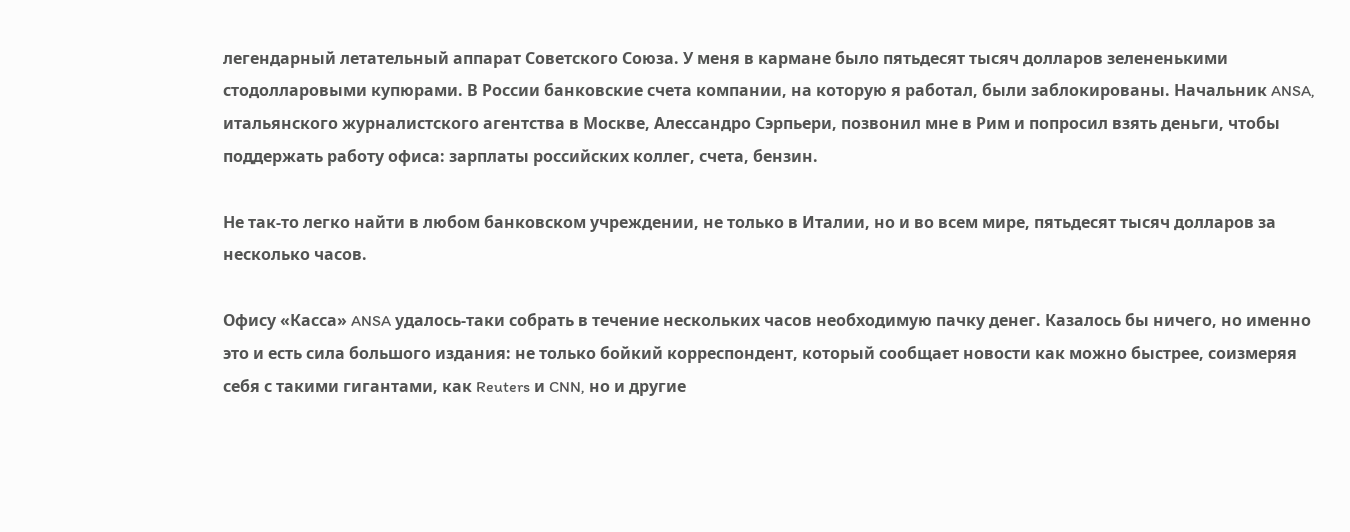легендарный летательный аппарат Советского Союза. У меня в кармане было пятьдесят тысяч долларов зелененькими стодолларовыми купюрами. В России банковские счета компании, на которую я работал, были заблокированы. Начальник ANSA, итальянского журналистского агентства в Москве, Алессандро Сэрпьери, позвонил мне в Рим и попросил взять деньги, чтобы поддержать работу офиса: зарплаты российских коллег, счета, бензин.

Не так-то легко найти в любом банковском учреждении, не только в Италии, но и во всем мире, пятьдесят тысяч долларов за несколько часов.

Офису «Касса» ANSA удалось-таки собрать в течение нескольких часов необходимую пачку денег. Казалось бы ничего, но именно это и есть сила большого издания: не только бойкий корреспондент, который сообщает новости как можно быстрее, соизмеряя себя с такими гигантами, как Reuters и CNN, но и другие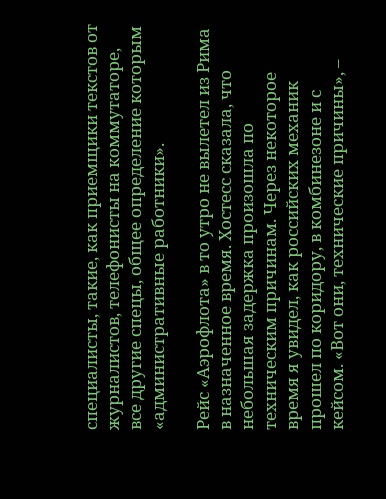специалисты, такие, как приемщики текстов от журналистов, телефонисты на коммутаторе, все другие спецы, общее определение которым «административные работники».

Рейс «Аэрофлота» в то утро не вылетел из Рима в назначенное время. Хостесс сказала, что небольшая задержка произошла по техническим причинам. Через некоторое время я увидел, как российских механик прошел по коридору, в комбинезоне и с кейсом. «Вот они, технические причины», –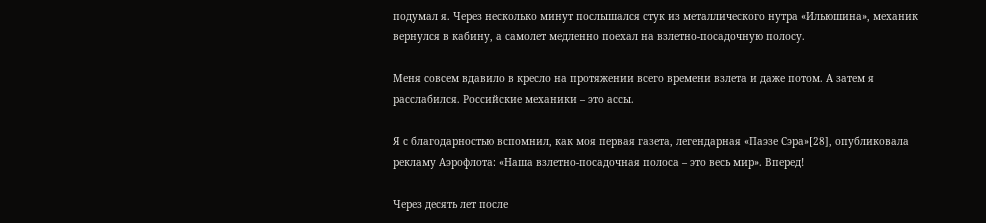подумал я. Через несколько минут послышался стук из металлического нутра «Ильюшина», механик вернулся в кабину, а самолет медленно поехал на взлетно-посадочную полосу.

Меня совсем вдавило в кресло на протяжении всего времени взлета и даже потом. А затем я расслабился. Российские механики – это ассы.

Я с благодарностью вспомнил, как моя первая газета, легендарная «Паэзе Сэра»[28], опубликовала рекламу Аэрофлота: «Наша взлетно-посадочная полоса – это весь мир». Вперед!

Через десять лет после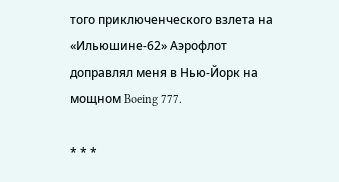того приключенческого взлета на «Ильюшине-62» Аэрофлот доправлял меня в Нью-Йорк на мощном Boeing 777.

* * *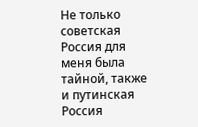Не только советская Россия для меня была тайной, также и путинская Россия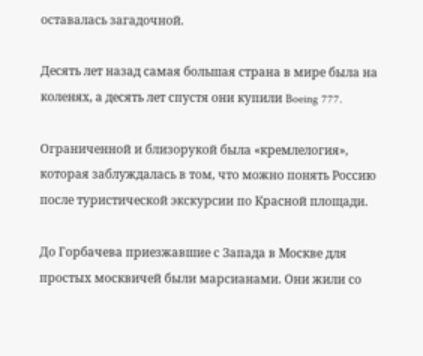оставалась загадочной.

Десять лет назад самая большая страна в мире была на коленях, а десять лет спустя они купили Boeing 777.

Ограниченной и близорукой была «кремлелогия», которая заблуждалась в том, что можно понять Россию после туристической экскурсии по Красной площади.

До Горбачева приезжавшие с Запада в Москве для простых москвичей были марсианами. Они жили со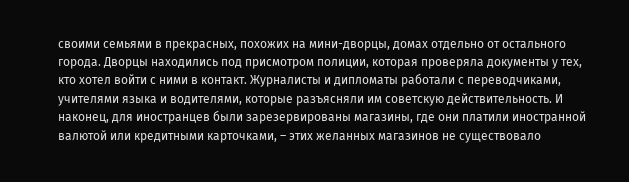своими семьями в прекрасных, похожих на мини-дворцы, домах отдельно от остального города. Дворцы находились под присмотром полиции, которая проверяла документы у тех, кто хотел войти с ними в контакт. Журналисты и дипломаты работали с переводчиками, учителями языка и водителями, которые разъясняли им советскую действительность. И наконец, для иностранцев были зарезервированы магазины, где они платили иностранной валютой или кредитными карточками, – этих желанных магазинов не существовало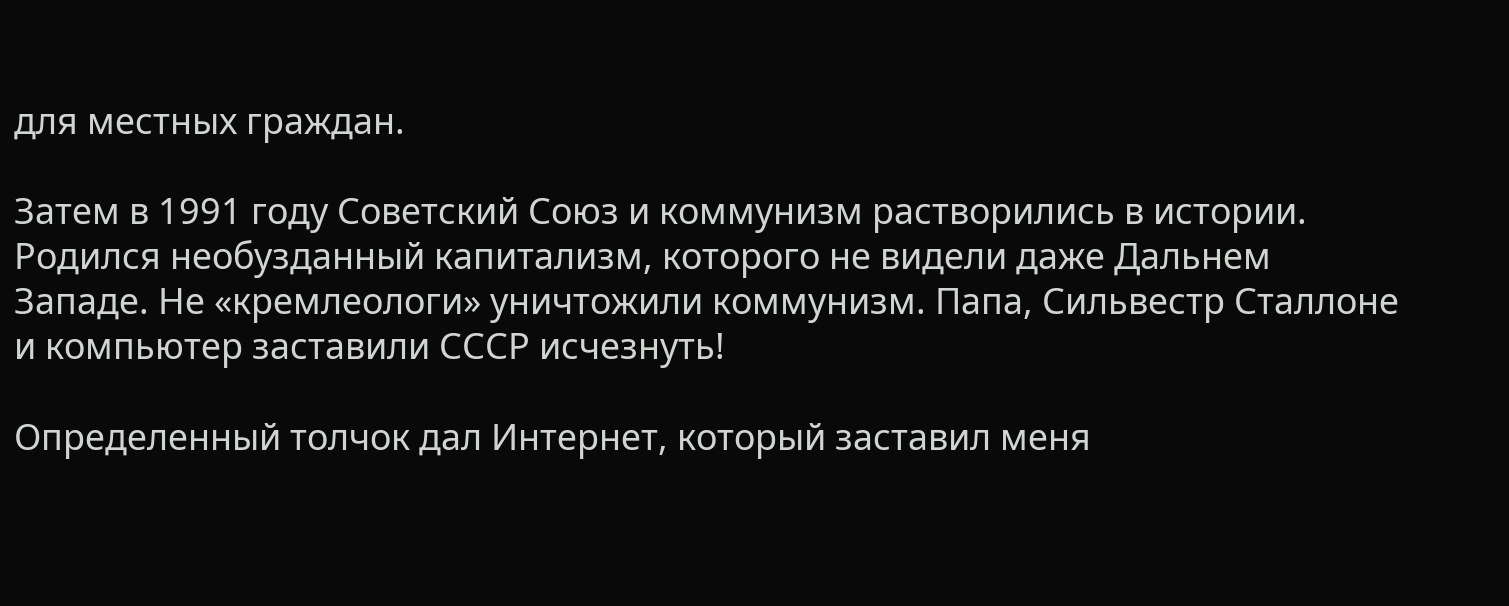для местных граждан.

Затем в 1991 году Советский Союз и коммунизм растворились в истории. Родился необузданный капитализм, которого не видели даже Дальнем Западе. Не «кремлеологи» уничтожили коммунизм. Папа, Сильвестр Сталлоне и компьютер заставили СССР исчезнуть!

Определенный толчок дал Интернет, который заставил меня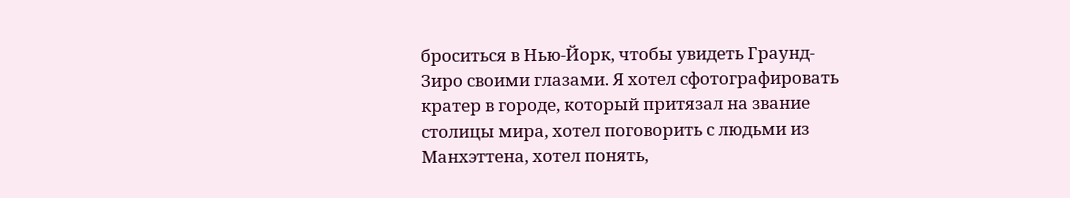броситься в Нью-Йорк, чтобы увидеть Граунд-Зиро своими глазами. Я хотел сфотографировать кратер в городе, который притязал на звание столицы мира, хотел поговорить с людьми из Манхэттена, хотел понять,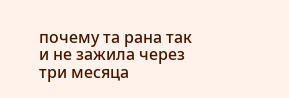почему та рана так и не зажила через три месяца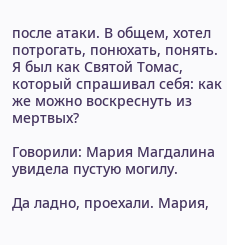после атаки. В общем, хотел потрогать, понюхать, понять. Я был как Святой Томас, который спрашивал себя: как же можно воскреснуть из мертвых?

Говорили: Мария Магдалина увидела пустую могилу.

Да ладно, проехали. Мария,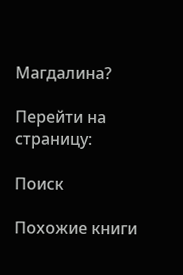Магдалина?

Перейти на страницу:

Поиск

Похожие книги